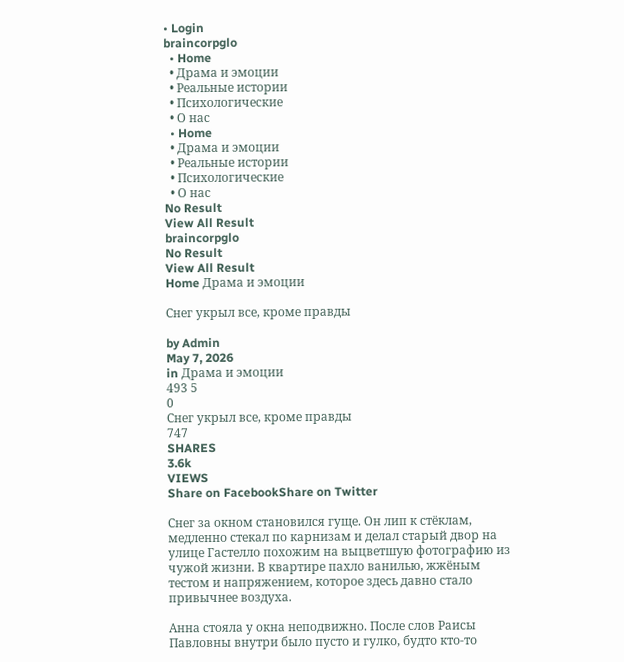• Login
braincorpglo
  • Home
  • Драма и эмоции
  • Реальные истории
  • Психологические
  • О нас
  • Home
  • Драма и эмоции
  • Реальные истории
  • Психологические
  • О нас
No Result
View All Result
braincorpglo
No Result
View All Result
Home Драма и эмоции

Снег укрыл все, кроме правды

by Admin
May 7, 2026
in Драма и эмоции
493 5
0
Снег укрыл все, кроме правды
747
SHARES
3.6k
VIEWS
Share on FacebookShare on Twitter

Снег за окном становился гуще. Он лип к стёклам, медленно стекал по карнизам и делал старый двор на улице Гастелло похожим на выцветшую фотографию из чужой жизни. В квартире пахло ванилью, жжёным тестом и напряжением, которое здесь давно стало привычнее воздуха.

Анна стояла у окна неподвижно. После слов Раисы Павловны внутри было пусто и гулко, будто кто-то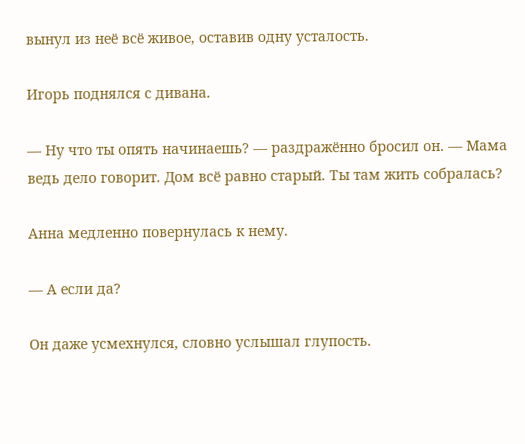вынул из неё всё живое, оставив одну усталость.

Игорь поднялся с дивана.

— Ну что ты опять начинаешь? — раздражённо бросил он. — Мама ведь дело говорит. Дом всё равно старый. Ты там жить собралась?

Анна медленно повернулась к нему.

— А если да?

Он даже усмехнулся, словно услышал глупость.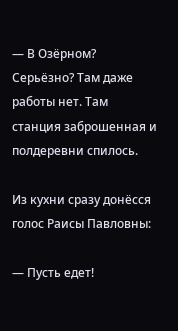— В Озёрном? Серьёзно? Там даже работы нет. Там станция заброшенная и полдеревни спилось.

Из кухни сразу донёсся голос Раисы Павловны:

— Пусть едет!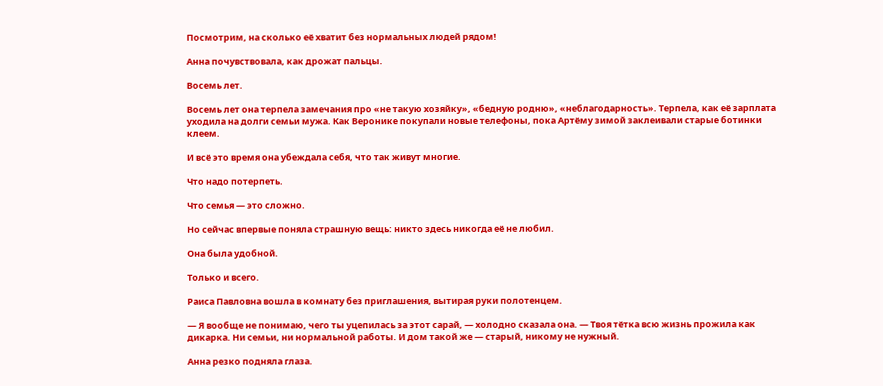Посмотрим, на сколько её хватит без нормальных людей рядом!

Анна почувствовала, как дрожат пальцы.

Восемь лет.

Восемь лет она терпела замечания про «не такую хозяйку», «бедную родню», «неблагодарность». Терпела, как её зарплата уходила на долги семьи мужа. Как Веронике покупали новые телефоны, пока Артёму зимой заклеивали старые ботинки клеем.

И всё это время она убеждала себя, что так живут многие.

Что надо потерпеть.

Что семья — это сложно.

Но сейчас впервые поняла страшную вещь: никто здесь никогда её не любил.

Она была удобной.

Только и всего.

Раиса Павловна вошла в комнату без приглашения, вытирая руки полотенцем.

— Я вообще не понимаю, чего ты уцепилась за этот сарай, — холодно сказала она. — Твоя тётка всю жизнь прожила как дикарка. Ни семьи, ни нормальной работы. И дом такой же — старый, никому не нужный.

Анна резко подняла глаза.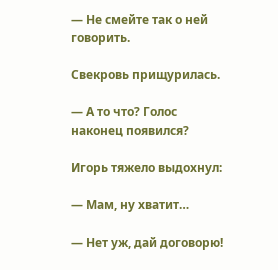— Не смейте так о ней говорить.

Свекровь прищурилась.

— А то что? Голос наконец появился?

Игорь тяжело выдохнул:

— Мам, ну хватит…

— Нет уж, дай договорю!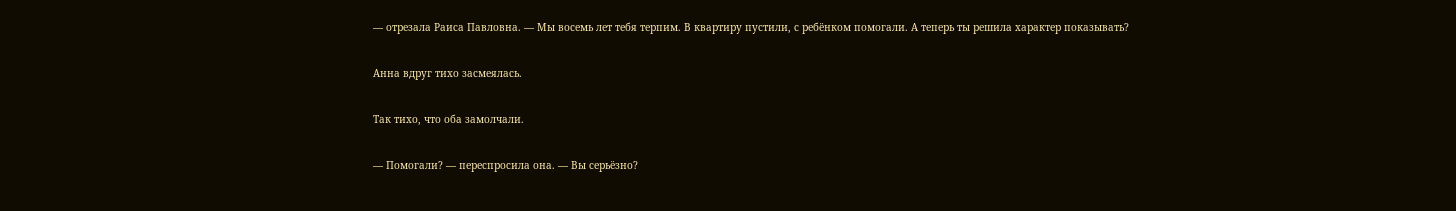— отрезала Раиса Павловна. — Мы восемь лет тебя терпим. В квартиру пустили, с ребёнком помогали. А теперь ты решила характер показывать?

Анна вдруг тихо засмеялась.

Так тихо, что оба замолчали.

— Помогали? — переспросила она. — Вы серьёзно?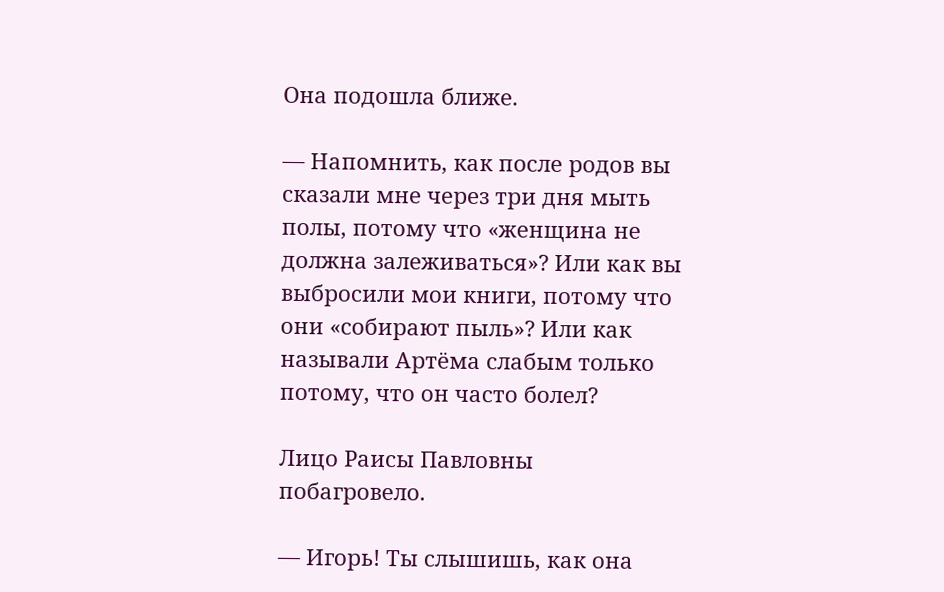Она подошла ближе.

— Напомнить, как после родов вы сказали мне через три дня мыть полы, потому что «женщина не должна залеживаться»? Или как вы выбросили мои книги, потому что они «собирают пыль»? Или как называли Артёма слабым только потому, что он часто болел?

Лицо Раисы Павловны побагровело.

— Игорь! Ты слышишь, как она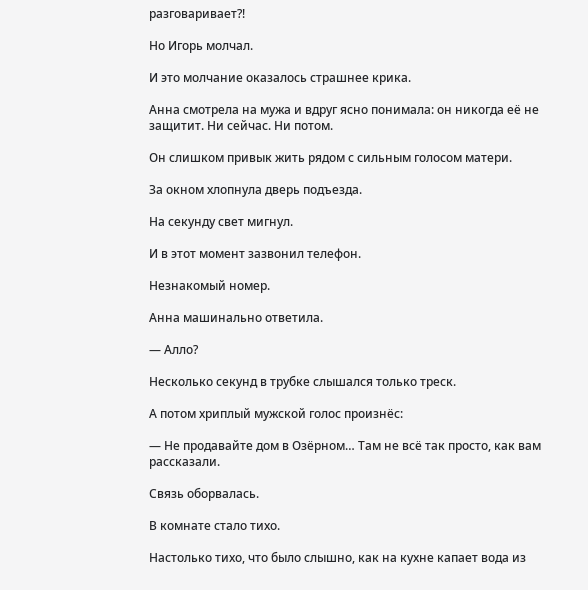разговаривает?!

Но Игорь молчал.

И это молчание оказалось страшнее крика.

Анна смотрела на мужа и вдруг ясно понимала: он никогда её не защитит. Ни сейчас. Ни потом.

Он слишком привык жить рядом с сильным голосом матери.

За окном хлопнула дверь подъезда.

На секунду свет мигнул.

И в этот момент зазвонил телефон.

Незнакомый номер.

Анна машинально ответила.

— Алло?

Несколько секунд в трубке слышался только треск.

А потом хриплый мужской голос произнёс:

— Не продавайте дом в Озёрном… Там не всё так просто, как вам рассказали.

Связь оборвалась.

В комнате стало тихо.

Настолько тихо, что было слышно, как на кухне капает вода из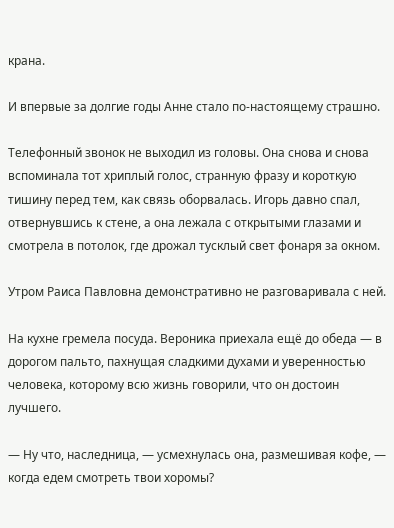крана.

И впервые за долгие годы Анне стало по-настоящему страшно.

Телефонный звонок не выходил из головы. Она снова и снова вспоминала тот хриплый голос, странную фразу и короткую тишину перед тем, как связь оборвалась. Игорь давно спал, отвернувшись к стене, а она лежала с открытыми глазами и смотрела в потолок, где дрожал тусклый свет фонаря за окном.

Утром Раиса Павловна демонстративно не разговаривала с ней.

На кухне гремела посуда. Вероника приехала ещё до обеда — в дорогом пальто, пахнущая сладкими духами и уверенностью человека, которому всю жизнь говорили, что он достоин лучшего.

— Ну что, наследница, — усмехнулась она, размешивая кофе, — когда едем смотреть твои хоромы?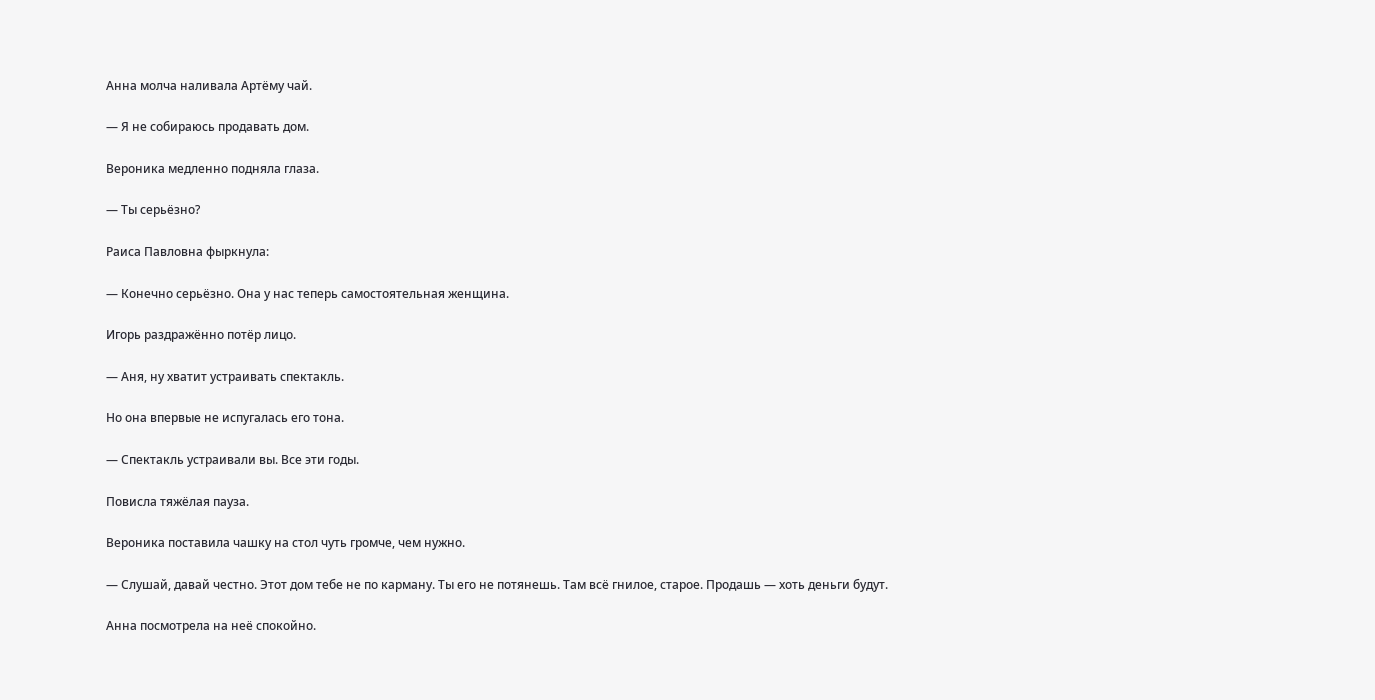Анна молча наливала Артёму чай.

— Я не собираюсь продавать дом.

Вероника медленно подняла глаза.

— Ты серьёзно?

Раиса Павловна фыркнула:

— Конечно серьёзно. Она у нас теперь самостоятельная женщина.

Игорь раздражённо потёр лицо.

— Аня, ну хватит устраивать спектакль.

Но она впервые не испугалась его тона.

— Спектакль устраивали вы. Все эти годы.

Повисла тяжёлая пауза.

Вероника поставила чашку на стол чуть громче, чем нужно.

— Слушай, давай честно. Этот дом тебе не по карману. Ты его не потянешь. Там всё гнилое, старое. Продашь — хоть деньги будут.

Анна посмотрела на неё спокойно.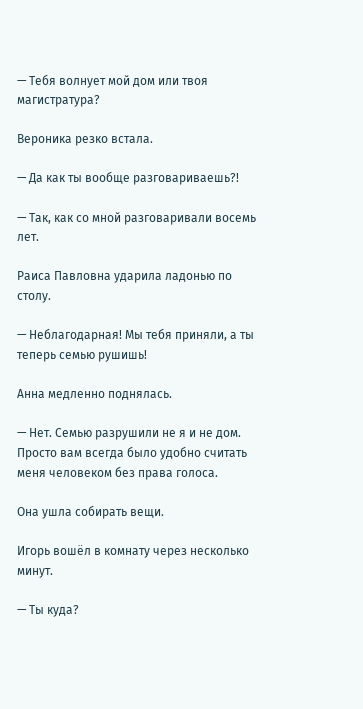— Тебя волнует мой дом или твоя магистратура?

Вероника резко встала.

— Да как ты вообще разговариваешь?!

— Так, как со мной разговаривали восемь лет.

Раиса Павловна ударила ладонью по столу.

— Неблагодарная! Мы тебя приняли, а ты теперь семью рушишь!

Анна медленно поднялась.

— Нет. Семью разрушили не я и не дом. Просто вам всегда было удобно считать меня человеком без права голоса.

Она ушла собирать вещи.

Игорь вошёл в комнату через несколько минут.

— Ты куда?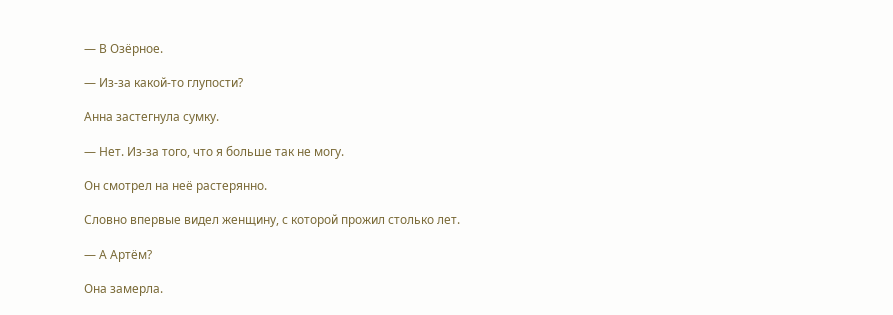— В Озёрное.

— Из-за какой-то глупости?

Анна застегнула сумку.

— Нет. Из-за того, что я больше так не могу.

Он смотрел на неё растерянно.

Словно впервые видел женщину, с которой прожил столько лет.

— А Артём?

Она замерла.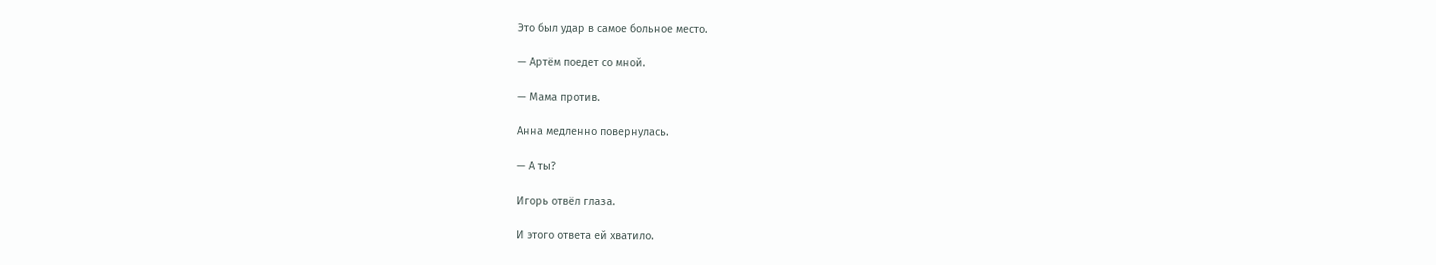Это был удар в самое больное место.

— Артём поедет со мной.

— Мама против.

Анна медленно повернулась.

— А ты?

Игорь отвёл глаза.

И этого ответа ей хватило.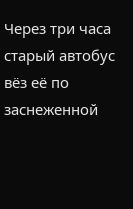Через три часа старый автобус вёз её по заснеженной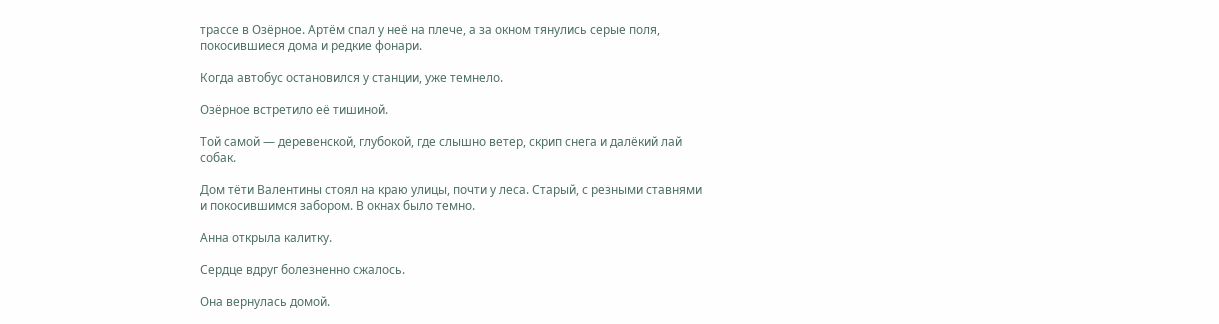трассе в Озёрное. Артём спал у неё на плече, а за окном тянулись серые поля, покосившиеся дома и редкие фонари.

Когда автобус остановился у станции, уже темнело.

Озёрное встретило её тишиной.

Той самой — деревенской, глубокой, где слышно ветер, скрип снега и далёкий лай собак.

Дом тёти Валентины стоял на краю улицы, почти у леса. Старый, с резными ставнями и покосившимся забором. В окнах было темно.

Анна открыла калитку.

Сердце вдруг болезненно сжалось.

Она вернулась домой.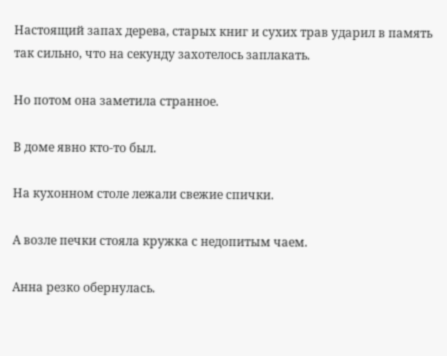Настоящий запах дерева, старых книг и сухих трав ударил в память так сильно, что на секунду захотелось заплакать.

Но потом она заметила странное.

В доме явно кто-то был.

На кухонном столе лежали свежие спички.

А возле печки стояла кружка с недопитым чаем.

Анна резко обернулась.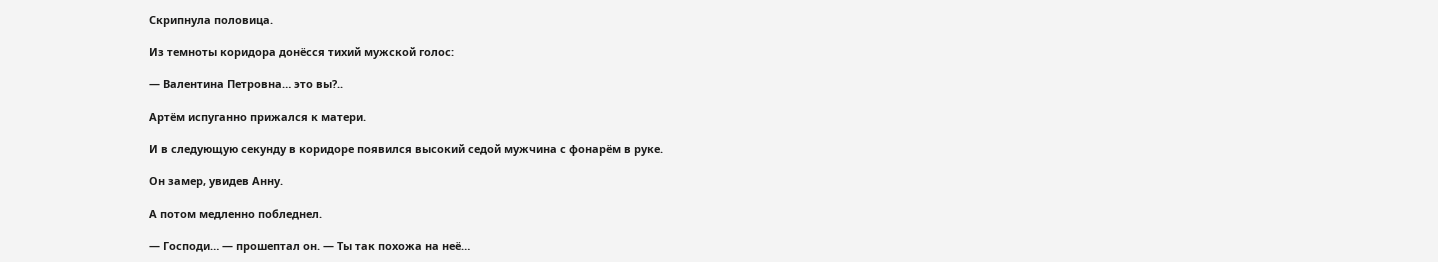Скрипнула половица.

Из темноты коридора донёсся тихий мужской голос:

— Валентина Петровна… это вы?..

Артём испуганно прижался к матери.

И в следующую секунду в коридоре появился высокий седой мужчина с фонарём в руке.

Он замер, увидев Анну.

А потом медленно побледнел.

— Господи… — прошептал он. — Ты так похожа на неё…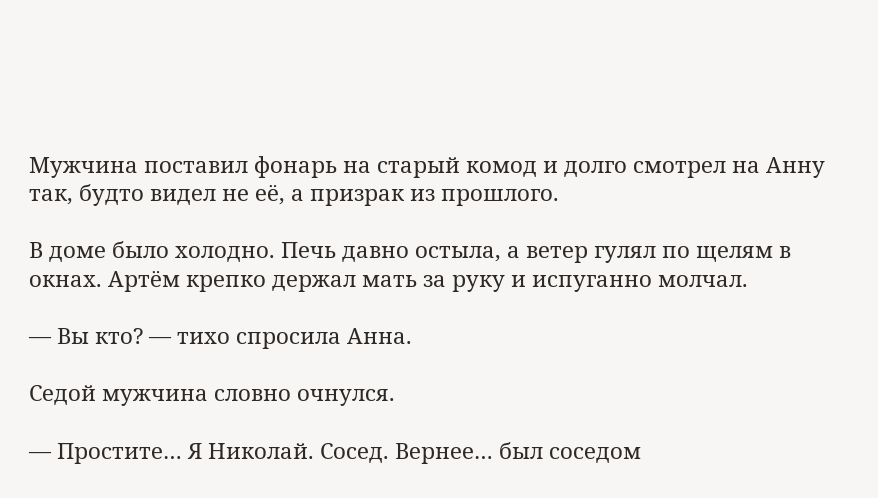Мужчина поставил фонарь на старый комод и долго смотрел на Анну так, будто видел не её, а призрак из прошлого.

В доме было холодно. Печь давно остыла, а ветер гулял по щелям в окнах. Артём крепко держал мать за руку и испуганно молчал.

— Вы кто? — тихо спросила Анна.

Седой мужчина словно очнулся.

— Простите… Я Николай. Сосед. Вернее… был соседом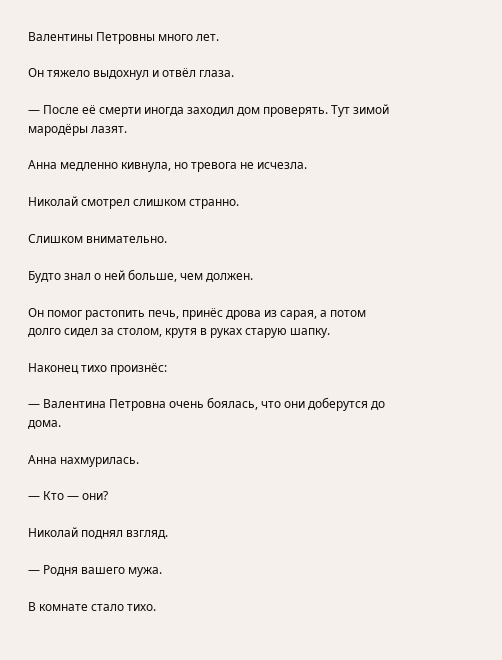Валентины Петровны много лет.

Он тяжело выдохнул и отвёл глаза.

— После её смерти иногда заходил дом проверять. Тут зимой мародёры лазят.

Анна медленно кивнула, но тревога не исчезла.

Николай смотрел слишком странно.

Слишком внимательно.

Будто знал о ней больше, чем должен.

Он помог растопить печь, принёс дрова из сарая, а потом долго сидел за столом, крутя в руках старую шапку.

Наконец тихо произнёс:

— Валентина Петровна очень боялась, что они доберутся до дома.

Анна нахмурилась.

— Кто — они?

Николай поднял взгляд.

— Родня вашего мужа.

В комнате стало тихо.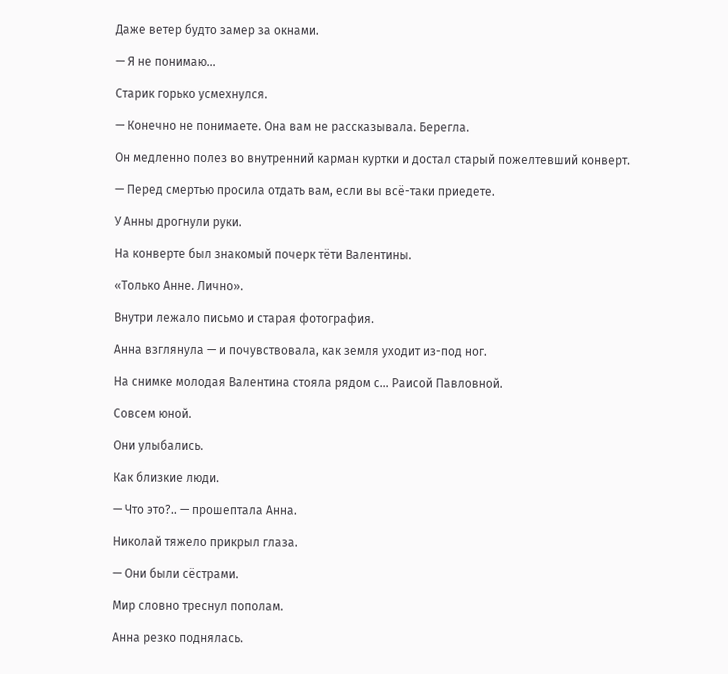Даже ветер будто замер за окнами.

— Я не понимаю…

Старик горько усмехнулся.

— Конечно не понимаете. Она вам не рассказывала. Берегла.

Он медленно полез во внутренний карман куртки и достал старый пожелтевший конверт.

— Перед смертью просила отдать вам, если вы всё-таки приедете.

У Анны дрогнули руки.

На конверте был знакомый почерк тёти Валентины.

«Только Анне. Лично».

Внутри лежало письмо и старая фотография.

Анна взглянула — и почувствовала, как земля уходит из-под ног.

На снимке молодая Валентина стояла рядом с… Раисой Павловной.

Совсем юной.

Они улыбались.

Как близкие люди.

— Что это?.. — прошептала Анна.

Николай тяжело прикрыл глаза.

— Они были сёстрами.

Мир словно треснул пополам.

Анна резко поднялась.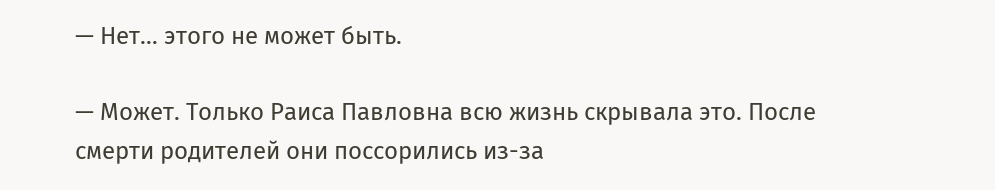— Нет… этого не может быть.

— Может. Только Раиса Павловна всю жизнь скрывала это. После смерти родителей они поссорились из-за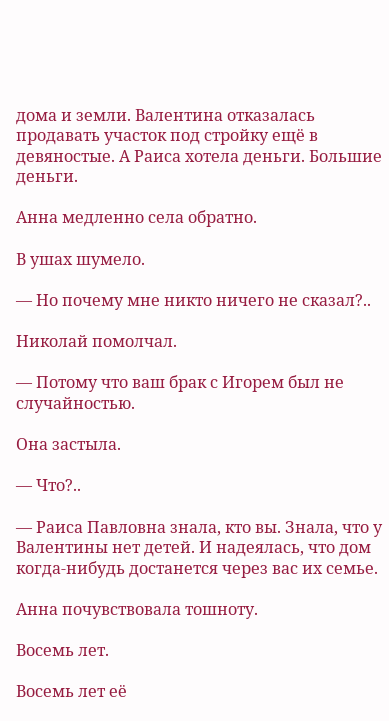дома и земли. Валентина отказалась продавать участок под стройку ещё в девяностые. А Раиса хотела деньги. Большие деньги.

Анна медленно села обратно.

В ушах шумело.

— Но почему мне никто ничего не сказал?..

Николай помолчал.

— Потому что ваш брак с Игорем был не случайностью.

Она застыла.

— Что?..

— Раиса Павловна знала, кто вы. Знала, что у Валентины нет детей. И надеялась, что дом когда-нибудь достанется через вас их семье.

Анна почувствовала тошноту.

Восемь лет.

Восемь лет её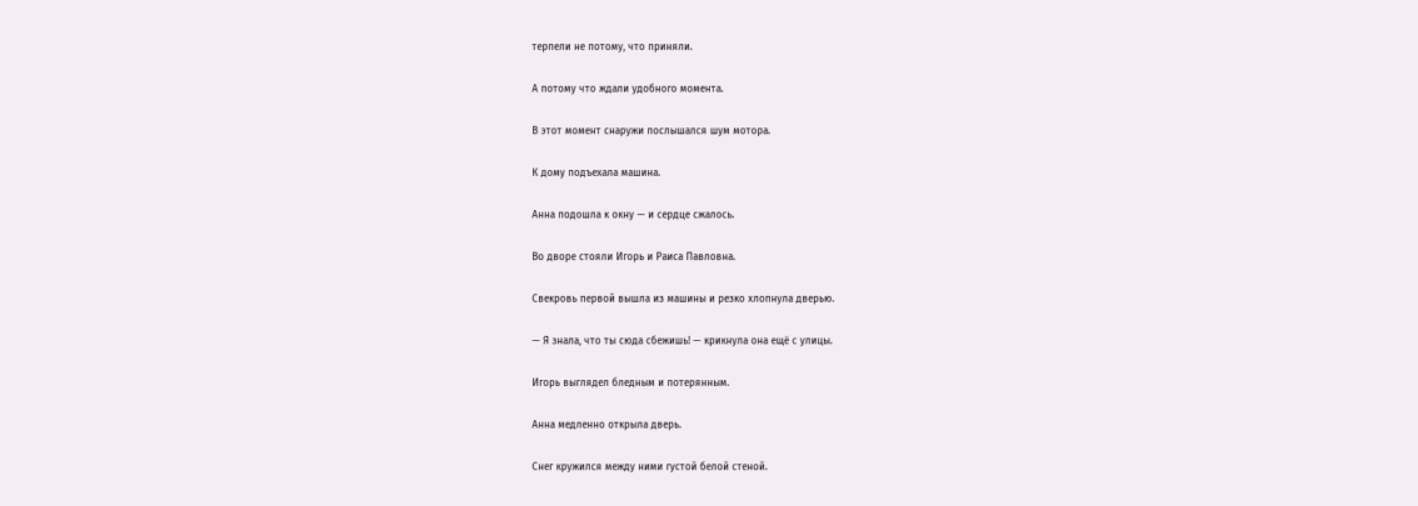терпели не потому, что приняли.

А потому что ждали удобного момента.

В этот момент снаружи послышался шум мотора.

К дому подъехала машина.

Анна подошла к окну — и сердце сжалось.

Во дворе стояли Игорь и Раиса Павловна.

Свекровь первой вышла из машины и резко хлопнула дверью.

— Я знала, что ты сюда сбежишь! — крикнула она ещё с улицы.

Игорь выглядел бледным и потерянным.

Анна медленно открыла дверь.

Снег кружился между ними густой белой стеной.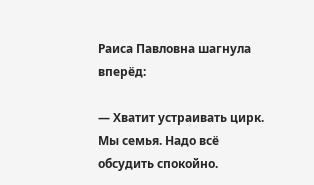Раиса Павловна шагнула вперёд:

— Хватит устраивать цирк. Мы семья. Надо всё обсудить спокойно.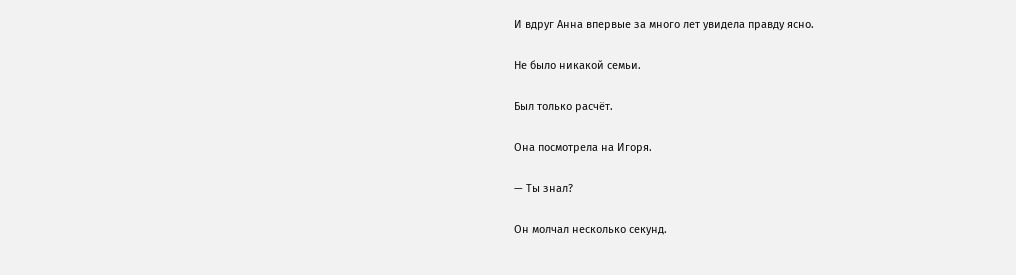И вдруг Анна впервые за много лет увидела правду ясно.

Не было никакой семьи.

Был только расчёт.

Она посмотрела на Игоря.

— Ты знал?

Он молчал несколько секунд.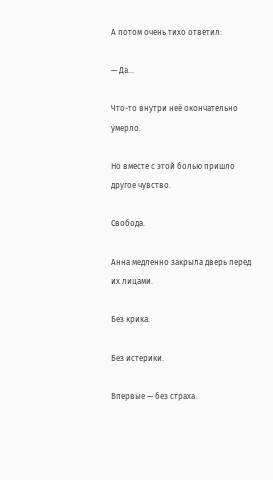А потом очень тихо ответил:

— Да…

Что-то внутри неё окончательно умерло.

Но вместе с этой болью пришло другое чувство.

Свобода.

Анна медленно закрыла дверь перед их лицами.

Без крика.

Без истерики.

Впервые — без страха.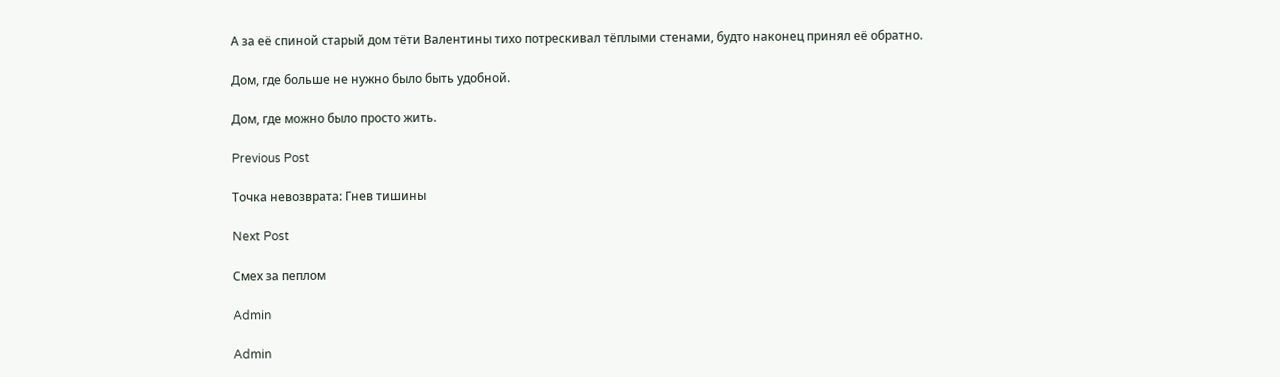А за её спиной старый дом тёти Валентины тихо потрескивал тёплыми стенами, будто наконец принял её обратно.

Дом, где больше не нужно было быть удобной.

Дом, где можно было просто жить.

Previous Post

Точка невозврата: Гнев тишины

Next Post

Смех за пеплом

Admin

Admin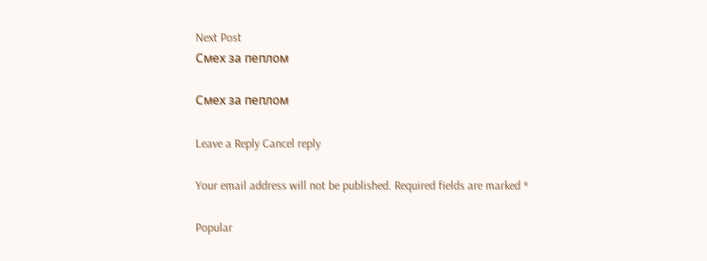Next Post
Смех за пеплом

Смех за пеплом

Leave a Reply Cancel reply

Your email address will not be published. Required fields are marked *

Popular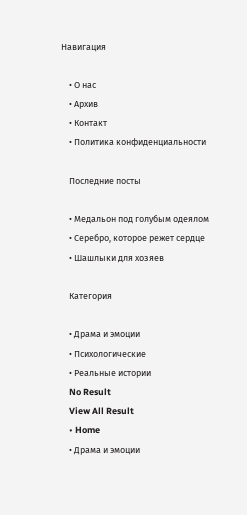Навигация

    • О нас
    • Архив
    • Контакт
    • Политика конфиденциальности

    Последние посты

    • Медальон под голубым одеялом
    • Серебро, которое режет сердце
    • Шашлыки для хозяев

    Категория

    • Драма и эмоции
    • Психологические
    • Реальные истории
    No Result
    View All Result
    • Home
    • Драма и эмоции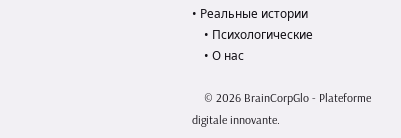• Реальные истории
    • Психологические
    • О нас

    © 2026 BrainCorpGlo - Plateforme digitale innovante.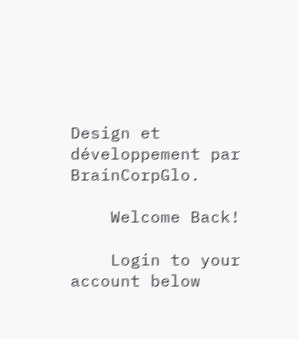Design et développement par BrainCorpGlo.

    Welcome Back!

    Login to your account below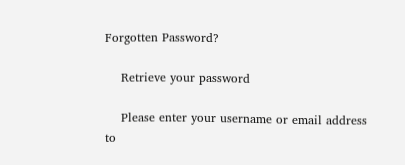Forgotten Password?

    Retrieve your password

    Please enter your username or email address to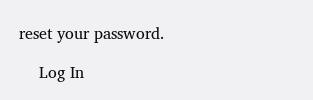reset your password.

    Log In